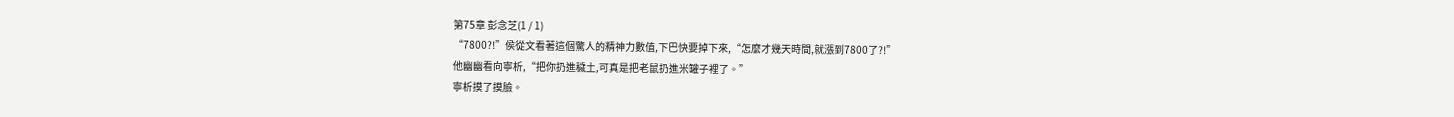第75章 彭念芝(1 / 1)
“7800?!”侯從文看著這個驚人的精神力數值,下巴快要掉下來,“怎麼才幾天時間,就漲到7800了?!”
他幽幽看向寧析,“把你扔進穢土,可真是把老鼠扔進米罐子裡了。”
寧析摸了摸臉。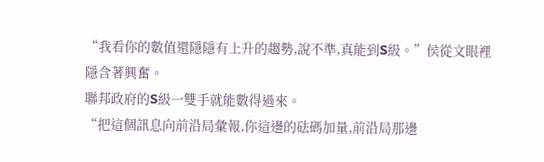“我看你的數值還隱隱有上升的趨勢,說不準,真能到S級。”侯從文眼裡隱含著興奮。
聯邦政府的S級一雙手就能數得過來。
“把這個訊息向前沿局彙報,你這邊的砝碼加量,前沿局那邊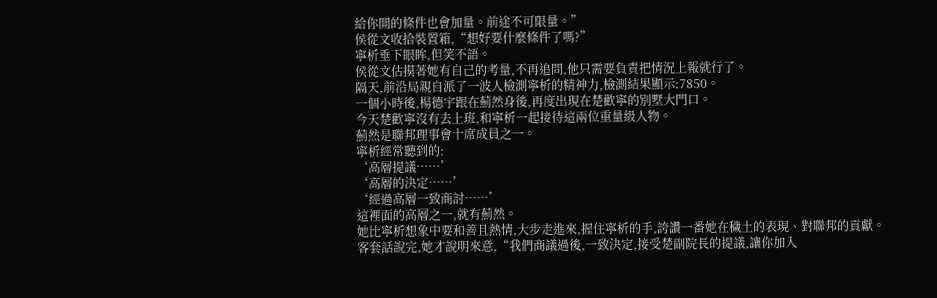給你開的條件也會加量。前途不可限量。”
侯從文收拾裝置箱,“想好要什麼條件了嗎?”
寧析垂下眼眸,但笑不語。
侯從文估摸著她有自己的考量,不再追問,他只需要負責把情況上報就行了。
隔天,前沿局親自派了一波人檢測寧析的精神力,檢測結果顯示:7850。
一個小時後,楊德宇跟在薊然身後,再度出現在楚歡寧的別墅大門口。
今天楚歡寧沒有去上班,和寧析一起接待這兩位重量級人物。
薊然是聯邦理事會十席成員之一。
寧析經常聽到的:
‘高層提議……’
‘高層的決定……’
‘經過高層一致商討……’
這裡面的高層之一,就有薊然。
她比寧析想象中要和善且熱情,大步走進來,握住寧析的手,誇讚一番她在穢土的表現、對聯邦的貢獻。
客套話說完,她才說明來意,“我們商議過後,一致決定,接受楚副院長的提議,讓你加入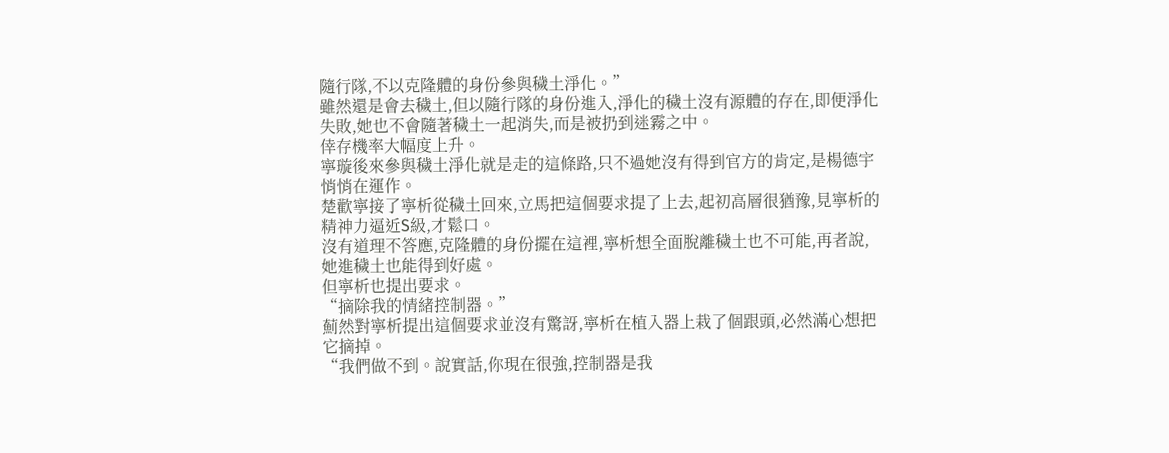隨行隊,不以克隆體的身份參與穢土淨化。”
雖然還是會去穢土,但以隨行隊的身份進入,淨化的穢土沒有源體的存在,即便淨化失敗,她也不會隨著穢土一起消失,而是被扔到迷霧之中。
倖存機率大幅度上升。
寧璇後來參與穢土淨化就是走的這條路,只不過她沒有得到官方的肯定,是楊德宇悄悄在運作。
楚歡寧接了寧析從穢土回來,立馬把這個要求提了上去,起初高層很猶豫,見寧析的精神力逼近S級,才鬆口。
沒有道理不答應,克隆體的身份擺在這裡,寧析想全面脫離穢土也不可能,再者說,她進穢土也能得到好處。
但寧析也提出要求。
“摘除我的情緒控制器。”
薊然對寧析提出這個要求並沒有驚訝,寧析在植入器上栽了個跟頭,必然滿心想把它摘掉。
“我們做不到。說實話,你現在很強,控制器是我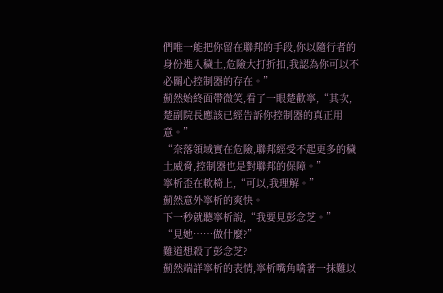們唯一能把你留在聯邦的手段,你以隨行者的身份進入穢土,危險大打折扣,我認為你可以不必關心控制器的存在。”
薊然始終面帶微笑,看了一眼楚歡寧,“其次,楚副院長應該已經告訴你控制器的真正用意。”
“奈落領域實在危險,聯邦經受不起更多的穢土威脅,控制器也是對聯邦的保障。”
寧析歪在軟椅上,“可以,我理解。”
薊然意外寧析的爽快。
下一秒就聽寧析說,“我要見彭念芝。”
“見她……做什麼?”
難道想殺了彭念芝?
薊然端詳寧析的表情,寧析嘴角噙著一抹難以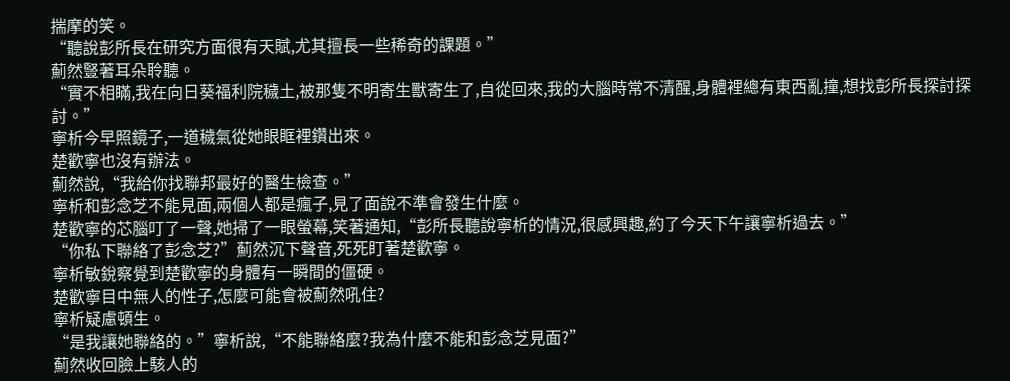揣摩的笑。
“聽說彭所長在研究方面很有天賦,尤其擅長一些稀奇的課題。”
薊然豎著耳朵聆聽。
“實不相瞞,我在向日葵福利院穢土,被那隻不明寄生獸寄生了,自從回來,我的大腦時常不清醒,身體裡總有東西亂撞,想找彭所長探討探討。”
寧析今早照鏡子,一道穢氣從她眼眶裡鑽出來。
楚歡寧也沒有辦法。
薊然說,“我給你找聯邦最好的醫生檢查。”
寧析和彭念芝不能見面,兩個人都是瘋子,見了面說不準會發生什麼。
楚歡寧的芯腦叮了一聲,她掃了一眼螢幕,笑著通知,“彭所長聽說寧析的情況,很感興趣,約了今天下午讓寧析過去。”
“你私下聯絡了彭念芝?”薊然沉下聲音,死死盯著楚歡寧。
寧析敏銳察覺到楚歡寧的身體有一瞬間的僵硬。
楚歡寧目中無人的性子,怎麼可能會被薊然吼住?
寧析疑慮頓生。
“是我讓她聯絡的。”寧析說,“不能聯絡麼?我為什麼不能和彭念芝見面?”
薊然收回臉上駭人的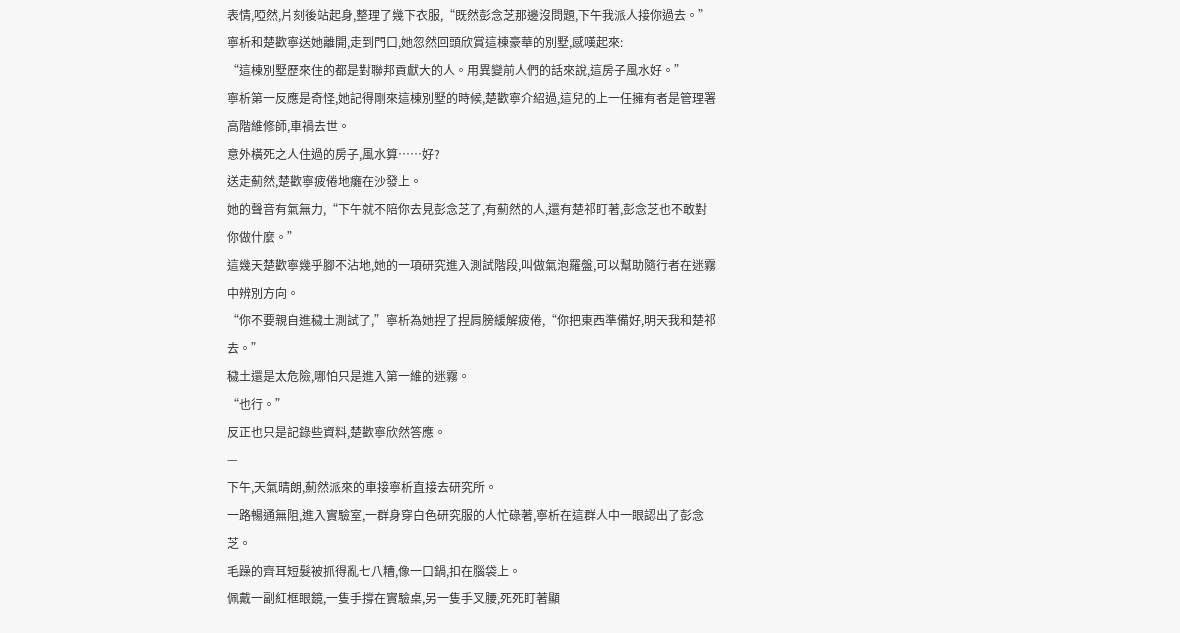表情,啞然,片刻後站起身,整理了幾下衣服,“既然彭念芝那邊沒問題,下午我派人接你過去。”
寧析和楚歡寧送她離開,走到門口,她忽然回頭欣賞這棟豪華的別墅,感嘆起來:
“這棟別墅歷來住的都是對聯邦貢獻大的人。用異變前人們的話來說,這房子風水好。”
寧析第一反應是奇怪,她記得剛來這棟別墅的時候,楚歡寧介紹過,這兒的上一任擁有者是管理署高階維修師,車禍去世。
意外橫死之人住過的房子,風水算……好?
送走薊然,楚歡寧疲倦地癱在沙發上。
她的聲音有氣無力,“下午就不陪你去見彭念芝了,有薊然的人,還有楚祁盯著,彭念芝也不敢對你做什麼。”
這幾天楚歡寧幾乎腳不沾地,她的一項研究進入測試階段,叫做氣泡羅盤,可以幫助隨行者在迷霧中辨別方向。
“你不要親自進穢土測試了,”寧析為她捏了捏肩膀緩解疲倦,“你把東西準備好,明天我和楚祁去。”
穢土還是太危險,哪怕只是進入第一維的迷霧。
“也行。”
反正也只是記錄些資料,楚歡寧欣然答應。
—
下午,天氣晴朗,薊然派來的車接寧析直接去研究所。
一路暢通無阻,進入實驗室,一群身穿白色研究服的人忙碌著,寧析在這群人中一眼認出了彭念芝。
毛躁的齊耳短髮被抓得亂七八糟,像一口鍋,扣在腦袋上。
佩戴一副紅框眼鏡,一隻手撐在實驗桌,另一隻手叉腰,死死盯著顯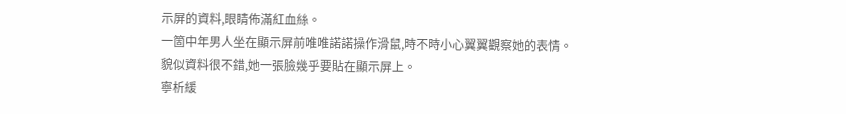示屏的資料,眼睛佈滿紅血絲。
一箇中年男人坐在顯示屏前唯唯諾諾操作滑鼠,時不時小心翼翼觀察她的表情。
貌似資料很不錯,她一張臉幾乎要貼在顯示屏上。
寧析緩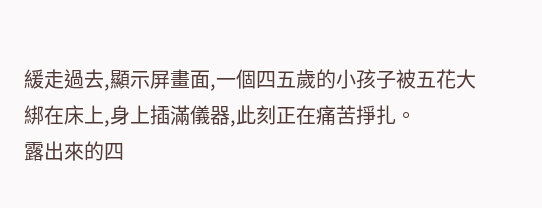緩走過去,顯示屏畫面,一個四五歲的小孩子被五花大綁在床上,身上插滿儀器,此刻正在痛苦掙扎。
露出來的四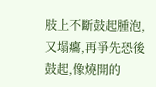肢上不斷鼓起腫泡,又塌癟,再爭先恐後鼓起,像燒開的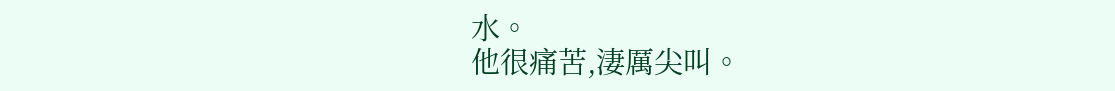水。
他很痛苦,淒厲尖叫。